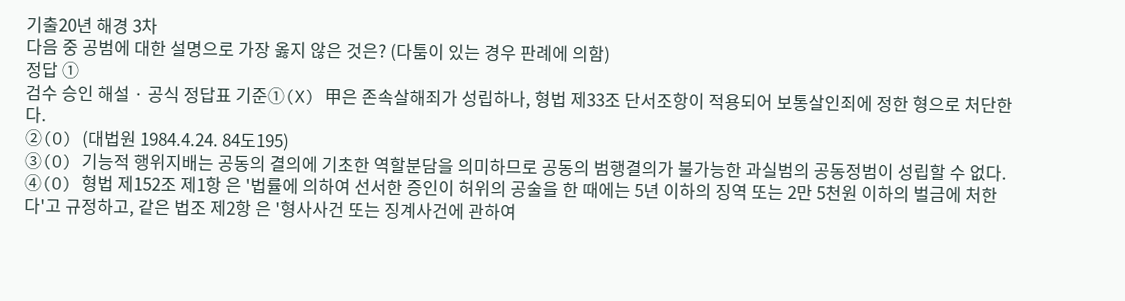기출20년 해경 3차
다음 중 공범에 대한 설명으로 가장 옳지 않은 것은? (다툼이 있는 경우 판례에 의함)
정답 ①
검수 승인 해설 · 공식 정답표 기준①(X) 甲은 존속살해죄가 성립하나, 형법 제33조 단서조항이 적용되어 보통살인죄에 정한 형으로 처단한다.
②(O) (대법원 1984.4.24. 84도195)
③(O) 기능적 행위지배는 공동의 결의에 기초한 역할분담을 의미하므로 공동의 범행결의가 불가능한 과실범의 공동정범이 성립할 수 없다.
④(O) 형법 제152조 제1항 은 '법률에 의하여 선서한 증인이 허위의 공술을 한 때에는 5년 이하의 징역 또는 2만 5천원 이하의 벌금에 처한다'고 규정하고, 같은 법조 제2항 은 '형사사건 또는 징계사건에 관하여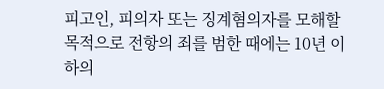피고인, 피의자 또는 징계혐의자를 모해할 목적으로 전항의 죄를 범한 때에는 10년 이하의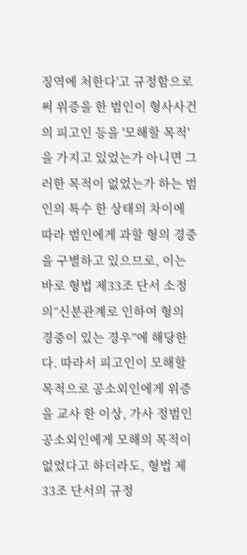징역에 처한다'고 규정함으로써 위증을 한 범인이 형사사건의 피고인 등을 '모해할 목적'을 가지고 있었는가 아니면 그러한 목적이 없었는가 하는 범인의 특수 한 상태의 차이에 따라 범인에게 과할 형의 경중을 구별하고 있으므로, 이는 바로 형법 제33조 단서 소정의“신분관계로 인하여 형의 경중이 있는 경우”에 해당한다. 따라서 피고인이 모해할 목적으로 공소외인에게 위증을 교사 한 이상, 가사 정범인 공소외인에게 모해의 목적이 없었다고 하더라도, 형법 제33조 단서의 규정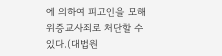에 의하여 피고인을 모해위증교사죄로 처단할 수 있다.(대법원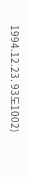1994.12.23. 93도1002)